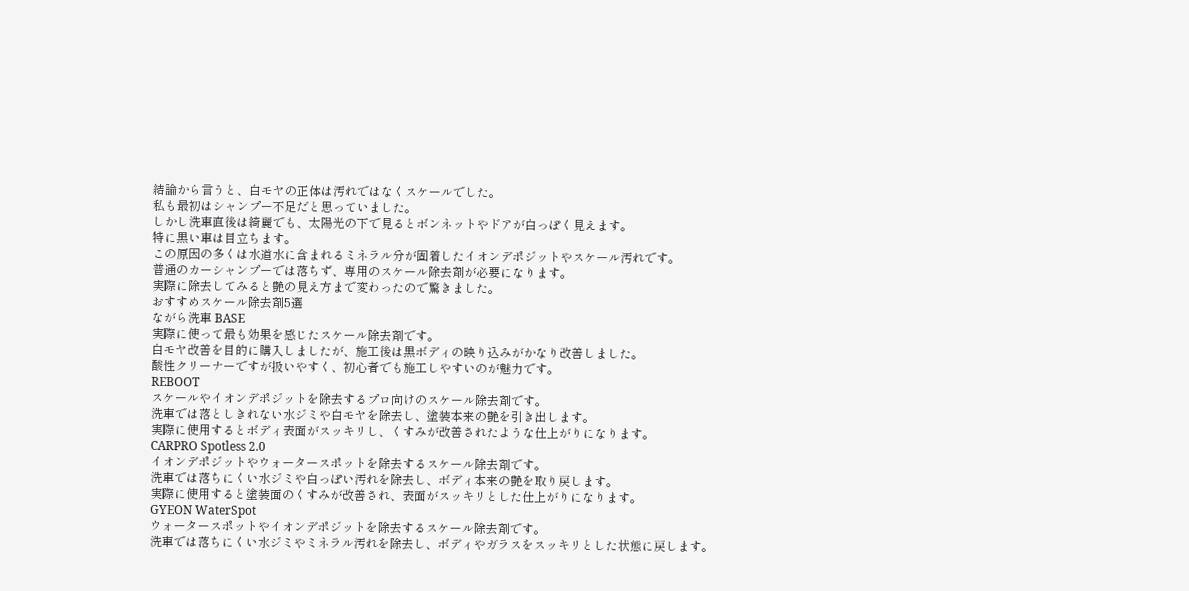結論から言うと、白モヤの正体は汚れではなくスケールでした。
私も最初はシャンプー不足だと思っていました。
しかし洗車直後は綺麗でも、太陽光の下で見るとボンネットやドアが白っぽく見えます。
特に黒い車は目立ちます。
この原因の多くは水道水に含まれるミネラル分が固着したイオンデポジットやスケール汚れです。
普通のカーシャンプーでは落ちず、専用のスケール除去剤が必要になります。
実際に除去してみると艶の見え方まで変わったので驚きました。
おすすめスケール除去剤5選
ながら洗車 BASE
実際に使って最も効果を感じたスケール除去剤です。
白モヤ改善を目的に購入しましたが、施工後は黒ボディの映り込みがかなり改善しました。
酸性クリーナーですが扱いやすく、初心者でも施工しやすいのが魅力です。
REBOOT
スケールやイオンデポジットを除去するプロ向けのスケール除去剤です。
洗車では落としきれない水ジミや白モヤを除去し、塗装本来の艶を引き出します。
実際に使用するとボディ表面がスッキリし、くすみが改善されたような仕上がりになります。
CARPRO Spotless 2.0
イオンデポジットやウォータースポットを除去するスケール除去剤です。
洗車では落ちにくい水ジミや白っぽい汚れを除去し、ボディ本来の艶を取り戻します。
実際に使用すると塗装面のくすみが改善され、表面がスッキリとした仕上がりになります。
GYEON WaterSpot
ウォータースポットやイオンデポジットを除去するスケール除去剤です。
洗車では落ちにくい水ジミやミネラル汚れを除去し、ボディやガラスをスッキリとした状態に戻します。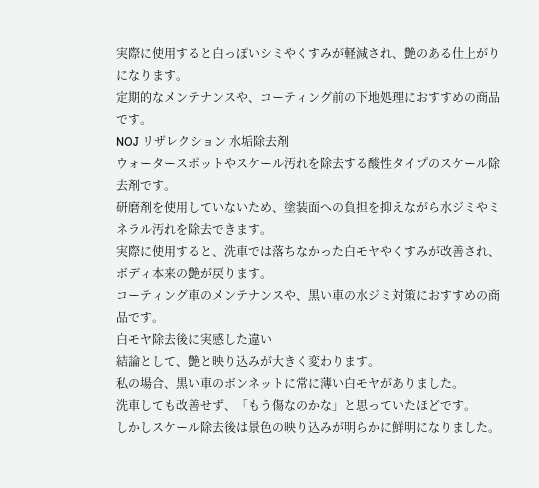実際に使用すると白っぽいシミやくすみが軽減され、艶のある仕上がりになります。
定期的なメンテナンスや、コーティング前の下地処理におすすめの商品です。
NOJ リザレクション 水垢除去剤
ウォータースポットやスケール汚れを除去する酸性タイプのスケール除去剤です。
研磨剤を使用していないため、塗装面への負担を抑えながら水ジミやミネラル汚れを除去できます。
実際に使用すると、洗車では落ちなかった白モヤやくすみが改善され、ボディ本来の艶が戻ります。
コーティング車のメンテナンスや、黒い車の水ジミ対策におすすめの商品です。
白モヤ除去後に実感した違い
結論として、艶と映り込みが大きく変わります。
私の場合、黒い車のボンネットに常に薄い白モヤがありました。
洗車しても改善せず、「もう傷なのかな」と思っていたほどです。
しかしスケール除去後は景色の映り込みが明らかに鮮明になりました。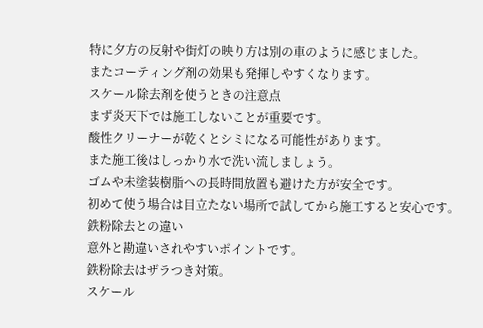特に夕方の反射や街灯の映り方は別の車のように感じました。
またコーティング剤の効果も発揮しやすくなります。
スケール除去剤を使うときの注意点
まず炎天下では施工しないことが重要です。
酸性クリーナーが乾くとシミになる可能性があります。
また施工後はしっかり水で洗い流しましょう。
ゴムや未塗装樹脂への長時間放置も避けた方が安全です。
初めて使う場合は目立たない場所で試してから施工すると安心です。
鉄粉除去との違い
意外と勘違いされやすいポイントです。
鉄粉除去はザラつき対策。
スケール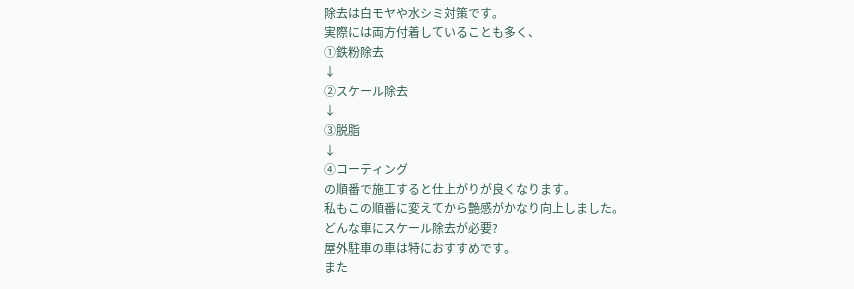除去は白モヤや水シミ対策です。
実際には両方付着していることも多く、
①鉄粉除去
↓
②スケール除去
↓
③脱脂
↓
④コーティング
の順番で施工すると仕上がりが良くなります。
私もこの順番に変えてから艶感がかなり向上しました。
どんな車にスケール除去が必要?
屋外駐車の車は特におすすめです。
また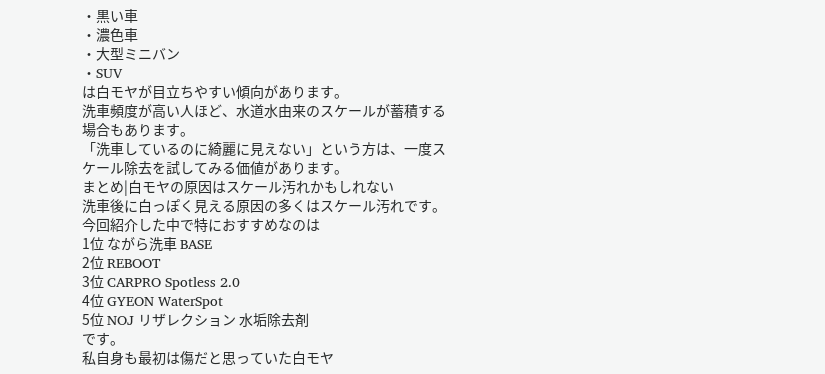・黒い車
・濃色車
・大型ミニバン
・SUV
は白モヤが目立ちやすい傾向があります。
洗車頻度が高い人ほど、水道水由来のスケールが蓄積する場合もあります。
「洗車しているのに綺麗に見えない」という方は、一度スケール除去を試してみる価値があります。
まとめ|白モヤの原因はスケール汚れかもしれない
洗車後に白っぽく見える原因の多くはスケール汚れです。
今回紹介した中で特におすすめなのは
1位 ながら洗車 BASE
2位 REBOOT
3位 CARPRO Spotless 2.0
4位 GYEON WaterSpot
5位 NOJ リザレクション 水垢除去剤
です。
私自身も最初は傷だと思っていた白モヤ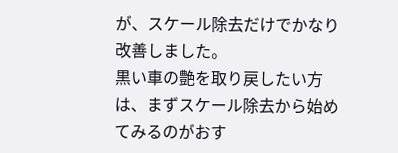が、スケール除去だけでかなり改善しました。
黒い車の艶を取り戻したい方は、まずスケール除去から始めてみるのがおす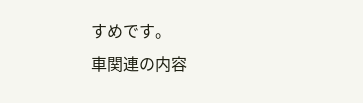すめです。
車関連の内容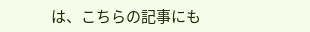は、こちらの記事にも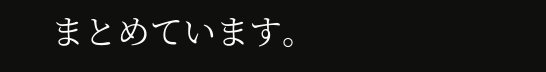まとめています。